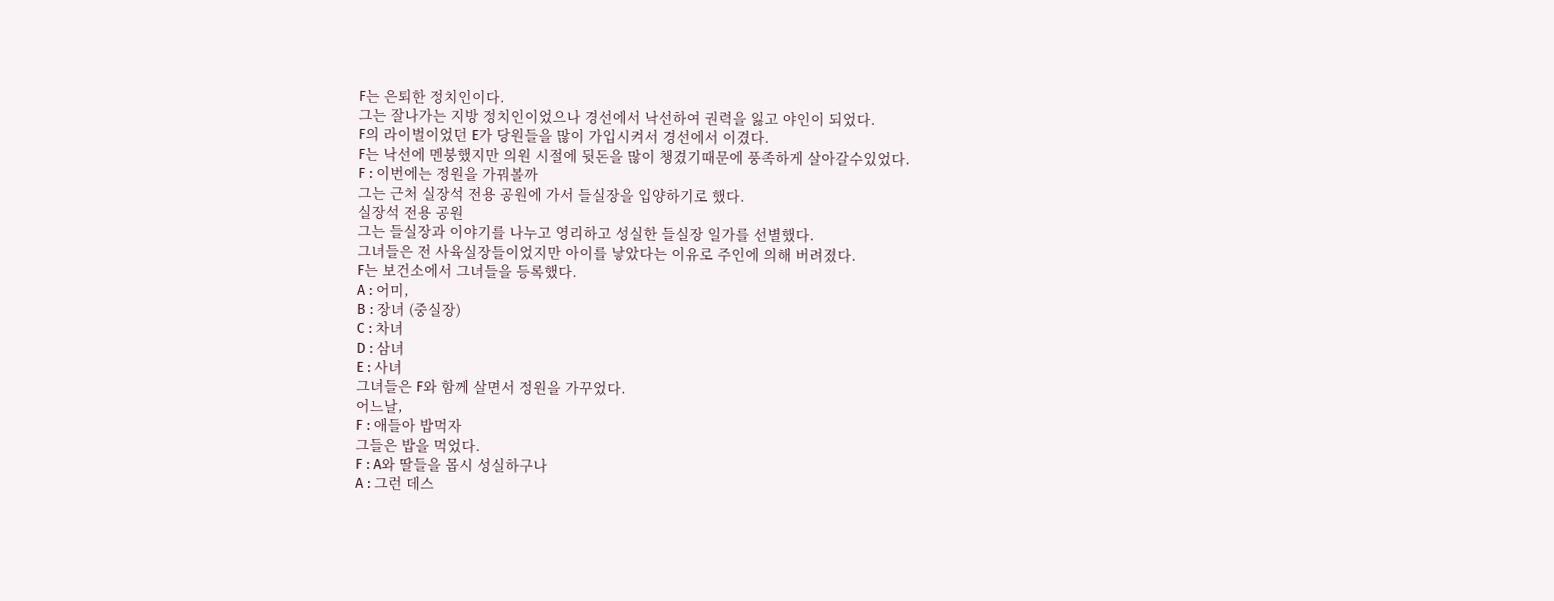F는 은퇴한 정치인이다.
그는 잘나가는 지방 정치인이었으나 경선에서 낙선하여 권력을 잃고 야인이 되었다.
F의 라이벌이었던 E가 당원들을 많이 가입시켜서 경선에서 이겼다.
F는 낙선에 멘붕했지만 의원 시절에 뒷돈을 많이 챙겼기때문에 풍족하게 살아갈수있었다.
F : 이번에는 정원을 가꿔볼까
그는 근처 실장석 전용 공원에 가서 들실장을 입양하기로 했다.
실장석 전용 공원
그는 들실장과 이야기를 나누고 영리하고 성실한 들실장 일가를 선별했다.
그녀들은 전 사육실장들이었지만 아이를 낳았다는 이유로 주인에 의해 버려졌다.
F는 보건소에서 그녀들을 등록했다.
A : 어미,
B : 장녀 (중실장)
C : 차녀
D : 삼녀
E : 사녀
그녀들은 F와 함께 살면서 정원을 가꾸었다.
어느날,
F : 애들아 밥먹자
그들은 밥을 먹었다.
F : A와 딸들을 몹시 성실하구나
A : 그런 데스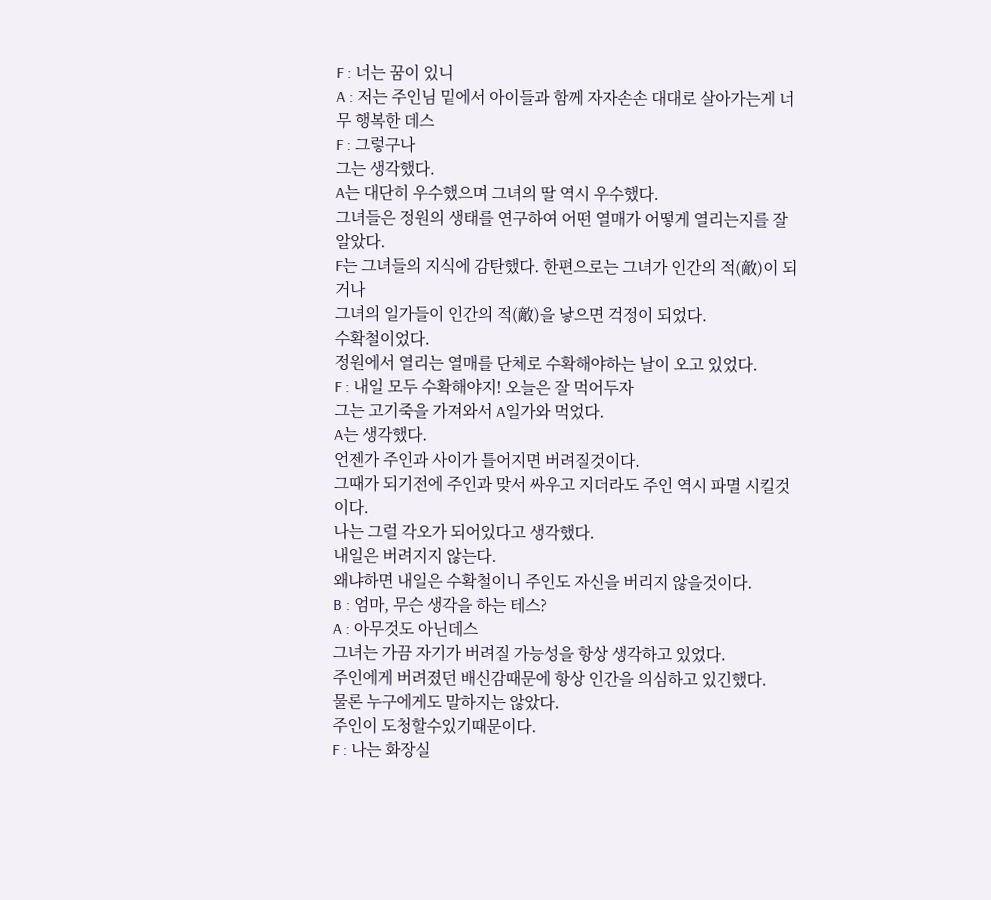F : 너는 꿈이 있니
A : 저는 주인님 밑에서 아이들과 함께 자자손손 대대로 살아가는게 너무 행복한 데스
F : 그렇구나
그는 생각했다.
A는 대단히 우수했으며 그녀의 딸 역시 우수했다.
그녀들은 정원의 생태를 연구하여 어떤 열매가 어떻게 열리는지를 잘 알았다.
F는 그녀들의 지식에 감탄했다. 한편으로는 그녀가 인간의 적(敵)이 되거나
그녀의 일가들이 인간의 적(敵)을 낳으면 걱정이 되었다.
수확철이었다.
정원에서 열리는 열매를 단체로 수확해야하는 날이 오고 있었다.
F : 내일 모두 수확해야지! 오늘은 잘 먹어두자
그는 고기죽을 가져와서 A일가와 먹었다.
A는 생각했다.
언젠가 주인과 사이가 틀어지면 버려질것이다.
그때가 되기전에 주인과 맞서 싸우고 지더라도 주인 역시 파멸 시킬것이다.
나는 그럴 각오가 되어있다고 생각했다.
내일은 버려지지 않는다.
왜냐하면 내일은 수확철이니 주인도 자신을 버리지 않을것이다.
B : 엄마, 무슨 생각을 하는 테스?
A : 아무것도 아닌데스
그녀는 가끔 자기가 버려질 가능성을 항상 생각하고 있었다.
주인에게 버려졌던 배신감때문에 항상 인간을 의심하고 있긴했다.
물론 누구에게도 말하지는 않았다.
주인이 도청할수있기때문이다.
F : 나는 화장실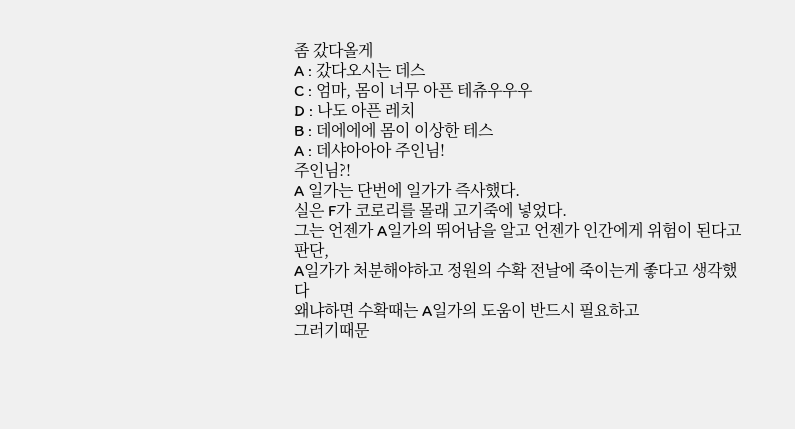좀 갔다올게
A : 갔다오시는 데스
C : 엄마, 몸이 너무 아픈 테츄우우우
D : 나도 아픈 레치
B : 데에에에 몸이 이상한 테스
A : 데샤아아아 주인님!
주인님?!
A 일가는 단번에 일가가 즉사했다.
실은 F가 코로리를 몰래 고기죽에 넣었다.
그는 언젠가 A일가의 뛰어남을 알고 언젠가 인간에게 위험이 된다고 판단,
A일가가 처분해야하고 정원의 수확 전날에 죽이는게 좋다고 생각했다
왜냐하면 수확때는 A일가의 도움이 반드시 필요하고
그러기때문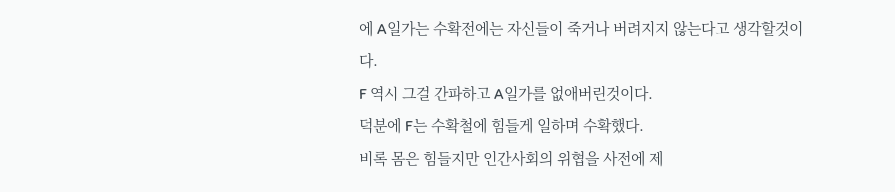에 A일가는 수확전에는 자신들이 죽거나 버려지지 않는다고 생각할것이다.
F 역시 그걸 간파하고 A일가를 없애버린것이다.
덕분에 F는 수확철에 힘들게 일하며 수확했다.
비록 몸은 힘들지만 인간사회의 위협을 사전에 제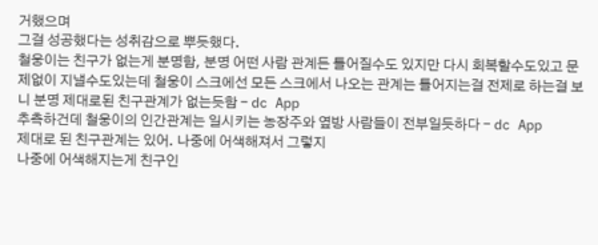거했으며
그걸 성공했다는 성취감으로 뿌듯했다.
철웅이는 친구가 없는게 분명함, 분명 어떤 사람 관계든 틀어질수도 있지만 다시 회복할수도있고 문제없이 지낼수도있는데 철웅이 스크에선 모든 스크에서 나오는 관계는 틀어지는걸 전제로 하는걸 보니 분명 제대로된 친구관계가 없는듯함 - dc App
추측하건데 철웅이의 인간관계는 일시키는 농장주와 옆방 사람들이 전부일듯하다 - dc App
제대로 된 친구관계는 있어. 나중에 어색해져서 그렇지
나중에 어색해지는게 친구인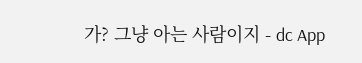가? 그냥 아는 사람이지 - dc App